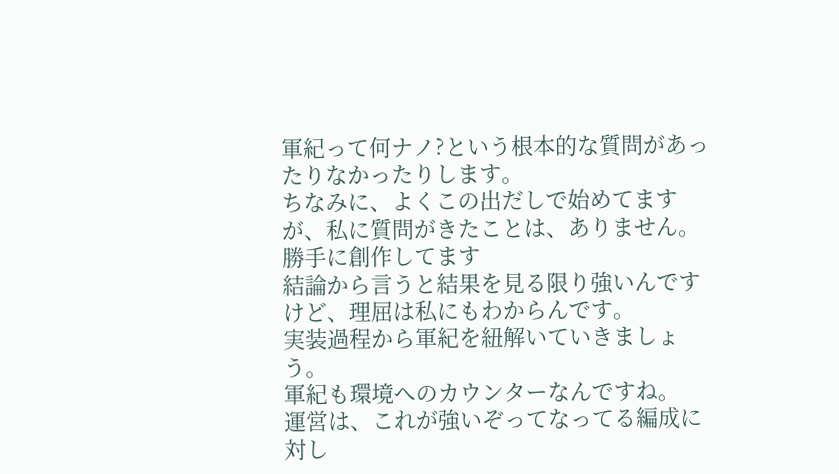軍紀って何ナノ?という根本的な質問があったりなかったりします。
ちなみに、よくこの出だしで始めてますが、私に質問がきたことは、ありません。
勝手に創作してます
結論から言うと結果を見る限り強いんですけど、理屈は私にもわからんです。
実装過程から軍紀を紐解いていきましょう。
軍紀も環境へのカウンターなんですね。
運営は、これが強いぞってなってる編成に対し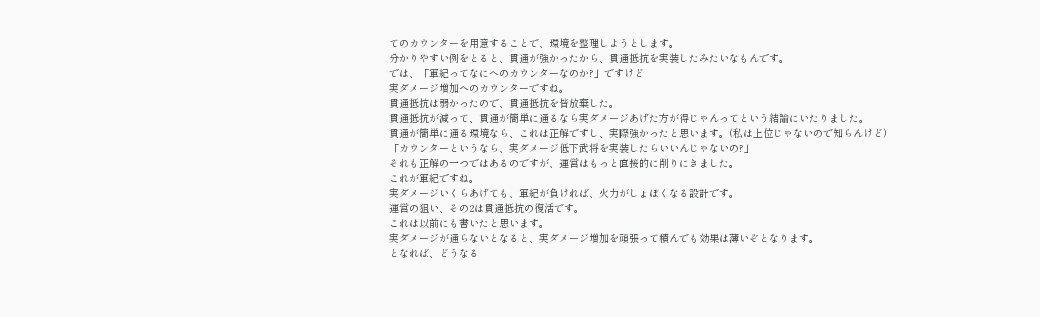てのカウンターを用意することで、環境を整理しようとします。
分かりやすい例をとると、貫通が強かったから、貫通抵抗を実装したみたいなもんです。
では、「軍紀ってなにへのカウンターなのか?」ですけど
実ダメージ増加へのカウンターですね。
貫通抵抗は弱かったので、貫通抵抗を皆放棄した。
貫通抵抗が減って、貫通が簡単に通るなら実ダメージあげた方が得じゃんってという結論にいたりました。
貫通が簡単に通る環境なら、これは正解ですし、実際強かったと思います。(私は上位じゃないので知らんけど)
「カウンターというなら、実ダメージ低下武将を実装したらいいんじゃないの?」
それも正解の一つではあるのですが、運営はもっと直接的に削りにきました。
これが軍紀ですね。
実ダメージいくらあげても、軍紀が負ければ、火力がしょぼくなる設計です。
運営の狙い、その2は貫通抵抗の復活です。
これは以前にも書いたと思います。
実ダメージが通らないとなると、実ダメージ増加を頑張って積んでも効果は薄いぞとなります。
となれば、どうなる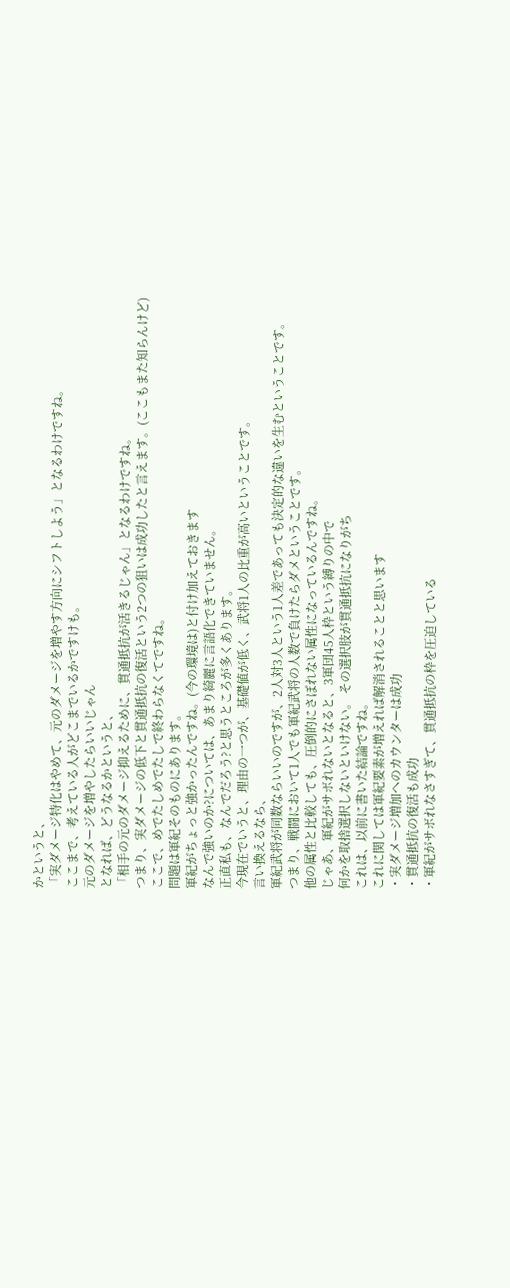かというと、
「実ダメージ特化はやめて、元のダメージを増やす方向にシフトしよう」となるわけですね。
ここまで、考えている人がどこまでいるかですけも。
元のダメージを増やしたらいいじゃん
となれば、どうなるかというと、
「相手の元のダメージ抑えるために、貫通抵抗が活きるじゃん」となるわけですね。
つまり、実ダメージの低下と貫通抵抗の復活という2つの狙いは成功したと言えます。(ここもまた知らんけど)
ここで、めでたしめでたしで終わらなくてですね。
問題は軍紀そのものにあります。
軍紀がちょっと強かったんですね。(今の環境は)と付け加えておきます
なんで強いのか?については、あまり綺麗に言語化できていません。
正直私も、なんでだろう?と思うところが多くあります。
今現在でいうと、理由の一つが、基礎値が低く、武将1人の比重が高いということです。
言い換えるなら、
軍紀武将が同数ならいいのですが、2人対3人という1人差であっても決定的な違いを生むということです。
つまり、戦闘において1人でも軍紀武将の人数で負けたらダメということです。
他の属性と比較しても、圧倒的にさぼれない属性になっているんですね。
じゃあ、軍紀がサボれないとなると、3軍団45人枠という縛りの中で
何かを取捨選択しないといけない。 その選択肢が貫通抵抗になりがち
これは、以前に書いた結論ですね。
これに関しては軍紀要素が増えれば解消されることと思います
・実ダメージ増加へのカウンターは成功
・貫通抵抗の復活も成功
・軍紀がサボれなさすぎて、貫通抵抗の枠を圧迫している